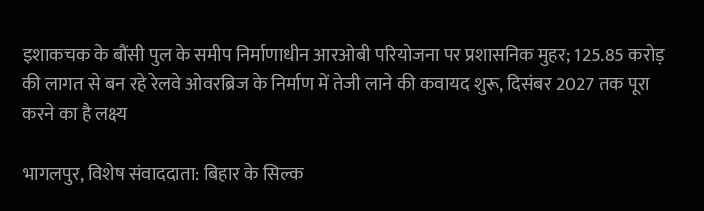इशाकचक के बौंसी पुल के समीप निर्माणाधीन आरओबी परियोजना पर प्रशासनिक मुहर; 125.85 करोड़ की लागत से बन रहे रेलवे ओवरब्रिज के निर्माण में तेजी लाने की कवायद शुरू, दिसंबर 2027 तक पूरा करने का है लक्ष्य

भागलपुर, विशेष संवाददाता: बिहार के सिल्क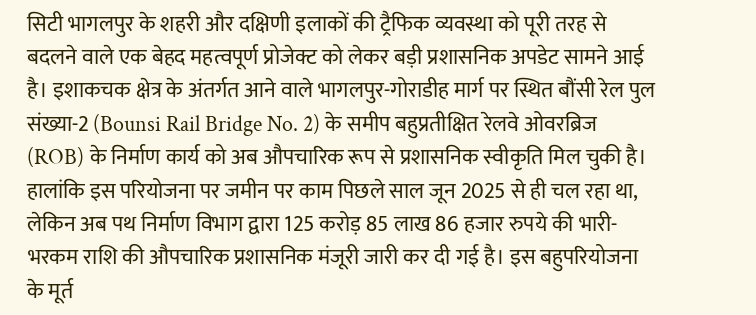सिटी भागलपुर के शहरी और दक्षिणी इलाकों की ट्रैफिक व्यवस्था को पूरी तरह से बदलने वाले एक बेहद महत्वपूर्ण प्रोजेक्ट को लेकर बड़ी प्रशासनिक अपडेट सामने आई है। इशाकचक क्षेत्र के अंतर्गत आने वाले भागलपुर-गोराडीह मार्ग पर स्थित बौंसी रेल पुल संख्या-2 (Bounsi Rail Bridge No. 2) के समीप बहुप्रतीक्षित रेलवे ओवरब्रिज (ROB) के निर्माण कार्य को अब औपचारिक रूप से प्रशासनिक स्वीकृति मिल चुकी है। हालांकि इस परियोजना पर जमीन पर काम पिछले साल जून 2025 से ही चल रहा था, लेकिन अब पथ निर्माण विभाग द्वारा 125 करोड़ 85 लाख 86 हजार रुपये की भारी-भरकम राशि की औपचारिक प्रशासनिक मंजूरी जारी कर दी गई है। इस बहुपरियोजना के मूर्त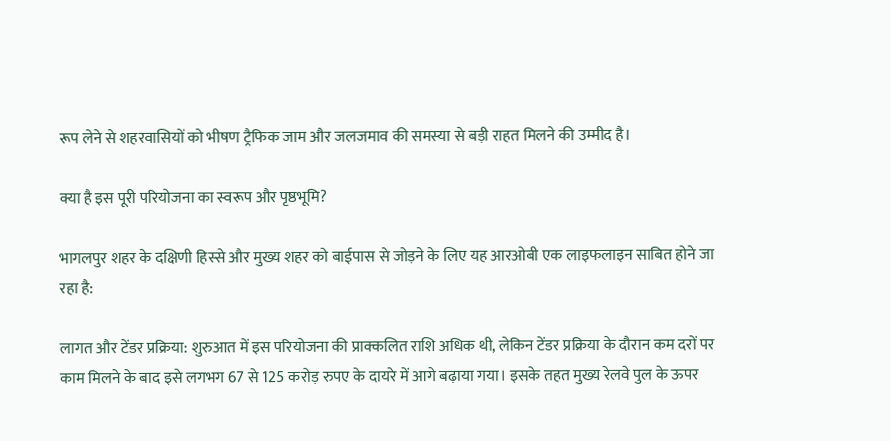रूप लेने से शहरवासियों को भीषण ट्रैफिक जाम और जलजमाव की समस्या से बड़ी राहत मिलने की उम्मीद है।

क्या है इस पूरी परियोजना का स्वरूप और पृष्ठभूमि?

भागलपुर शहर के दक्षिणी हिस्से और मुख्य शहर को बाईपास से जोड़ने के लिए यह आरओबी एक लाइफलाइन साबित होने जा रहा है:

लागत और टेंडर प्रक्रिया: शुरुआत में इस परियोजना की प्राक्कलित राशि अधिक थी, लेकिन टेंडर प्रक्रिया के दौरान कम दरों पर काम मिलने के बाद इसे लगभग 67 से 125 करोड़ रुपए के दायरे में आगे बढ़ाया गया। इसके तहत मुख्य रेलवे पुल के ऊपर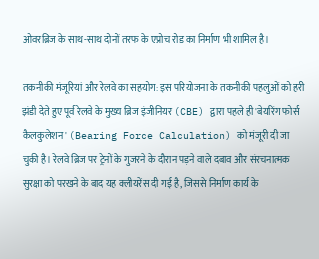ओवरब्रिज के साथ-साथ दोनों तरफ के एप्रोच रोड का निर्माण भी शामिल है।

तकनीकी मंजूरियां और रेलवे का सहयोग: इस परियोजना के तकनीकी पहलुओं को हरी झंडी देते हुए पूर्व रेलवे के मुख्य ब्रिज इंजीनियर (CBE) द्वारा पहले ही 'बेयरिंग फोर्स कैलकुलेशन' (Bearing Force Calculation) को मंजूरी दी जा चुकी है। रेलवे ब्रिज पर ट्रेनों के गुजरने के दौरान पड़ने वाले दबाव और संरचनात्मक सुरक्षा को परखने के बाद यह क्लीयरेंस दी गई है, जिससे निर्माण कार्य के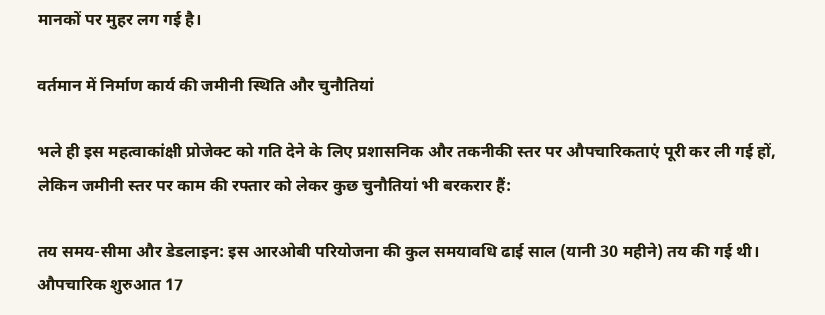मानकों पर मुहर लग गई है।

वर्तमान में निर्माण कार्य की जमीनी स्थिति और चुनौतियां

भले ही इस महत्वाकांक्षी प्रोजेक्ट को गति देने के लिए प्रशासनिक और तकनीकी स्तर पर औपचारिकताएं पूरी कर ली गई हों, लेकिन जमीनी स्तर पर काम की रफ्तार को लेकर कुछ चुनौतियां भी बरकरार हैं:

तय समय-सीमा और डेडलाइन: इस आरओबी परियोजना की कुल समयावधि ढाई साल (यानी 30 महीने) तय की गई थी। औपचारिक शुरुआत 17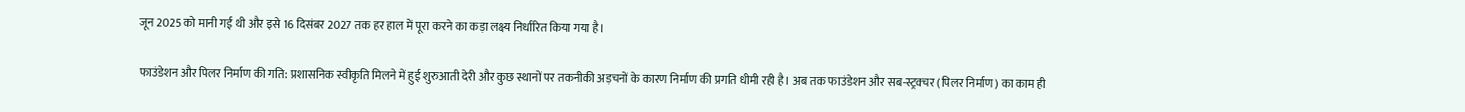जून 2025 को मानी गई थी और इसे 16 दिसंबर 2027 तक हर हाल में पूरा करने का कड़ा लक्ष्य निर्धारित किया गया है।

फाउंडेशन और पिलर निर्माण की गति: प्रशासनिक स्वीकृति मिलने में हुई शुरुआती देरी और कुछ स्थानों पर तकनीकी अड़चनों के कारण निर्माण की प्रगति धीमी रही है। अब तक फाउंडेशन और सब-स्ट्रक्चर (पिलर निर्माण) का काम ही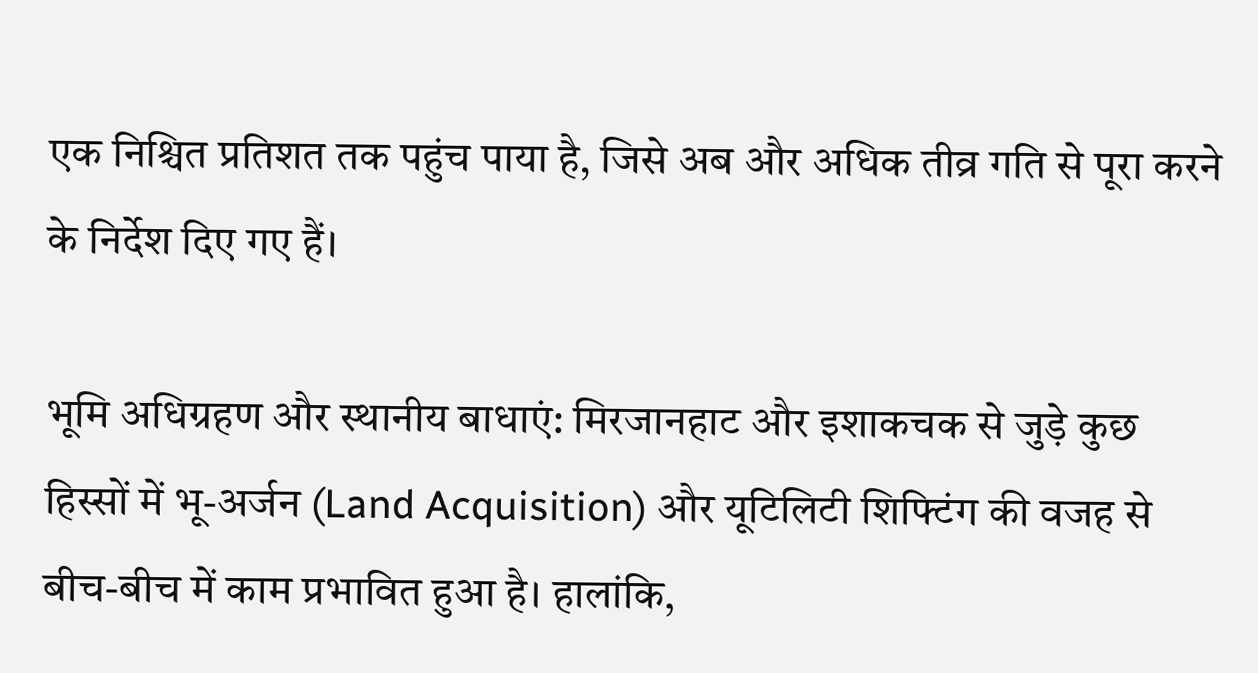एक निश्चित प्रतिशत तक पहुंच पाया है, जिसे अब और अधिक तीव्र गति से पूरा करने के निर्देश दिए गए हैं।

भूमि अधिग्रहण और स्थानीय बाधाएं: मिरजानहाट और इशाकचक से जुड़े कुछ हिस्सों में भू-अर्जन (Land Acquisition) और यूटिलिटी शिफ्टिंग की वजह से बीच-बीच में काम प्रभावित हुआ है। हालांकि,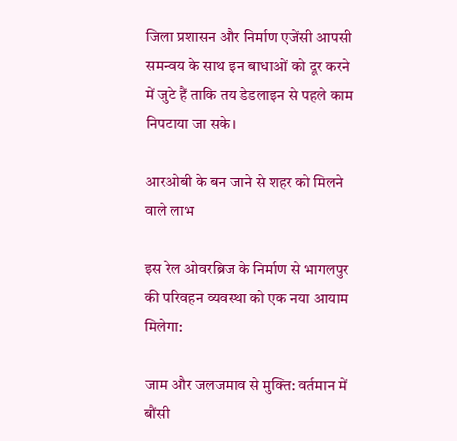जिला प्रशासन और निर्माण एजेंसी आपसी समन्वय के साथ इन बाधाओं को दूर करने में जुटे हैं ताकि तय डेडलाइन से पहले काम निपटाया जा सके।

आरओबी के बन जाने से शहर को मिलने वाले लाभ

इस रेल ओवरब्रिज के निर्माण से भागलपुर की परिवहन व्यवस्था को एक नया आयाम मिलेगा:

जाम और जलजमाव से मुक्ति: वर्तमान में बौंसी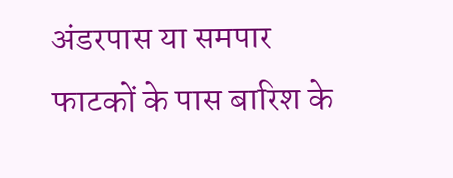अंडरपास या समपार फाटकों के पास बारिश के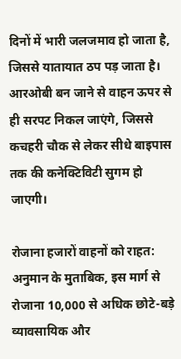दिनों में भारी जलजमाव हो जाता है, जिससे यातायात ठप पड़ जाता है। आरओबी बन जाने से वाहन ऊपर से ही सरपट निकल जाएंगे, जिससे कचहरी चौक से लेकर सीधे बाइपास तक की कनेक्टिविटी सुगम हो जाएगी।

रोजाना हजारों वाहनों को राहत: अनुमान के मुताबिक, इस मार्ग से रोजाना 10,000 से अधिक छोटे-बड़े व्यावसायिक और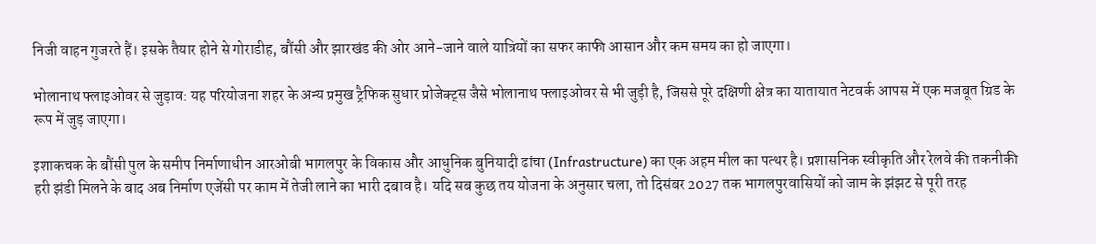निजी वाहन गुजरते हैं। इसके तैयार होने से गोराडीह, बौंसी और झारखंड की ओर आने-जाने वाले यात्रियों का सफर काफी आसान और कम समय का हो जाएगा।

भोलानाथ फ्लाइओवर से जुड़ाव: यह परियोजना शहर के अन्य प्रमुख ट्रैफिक सुधार प्रोजेक्ट्स जैसे भोलानाथ फ्लाइओवर से भी जुड़ी है, जिससे पूरे दक्षिणी क्षेत्र का यातायात नेटवर्क आपस में एक मजबूत ग्रिड के रूप में जुड़ जाएगा।

इशाकचक के बौंसी पुल के समीप निर्माणाधीन आरओबी भागलपुर के विकास और आधुनिक बुनियादी ढांचा (Infrastructure) का एक अहम मील का पत्थर है। प्रशासनिक स्वीकृति और रेलवे की तकनीकी हरी झंडी मिलने के बाद अब निर्माण एजेंसी पर काम में तेजी लाने का भारी दबाव है। यदि सब कुछ तय योजना के अनुसार चला, तो दिसंबर 2027 तक भागलपुरवासियों को जाम के झंझट से पूरी तरह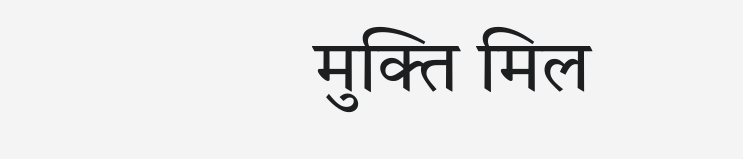मुक्ति मिल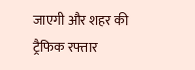जाएगी और शहर की ट्रैफिक रफ्तार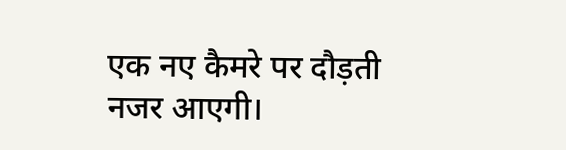एक नए कैमरे पर दौड़ती नजर आएगी।